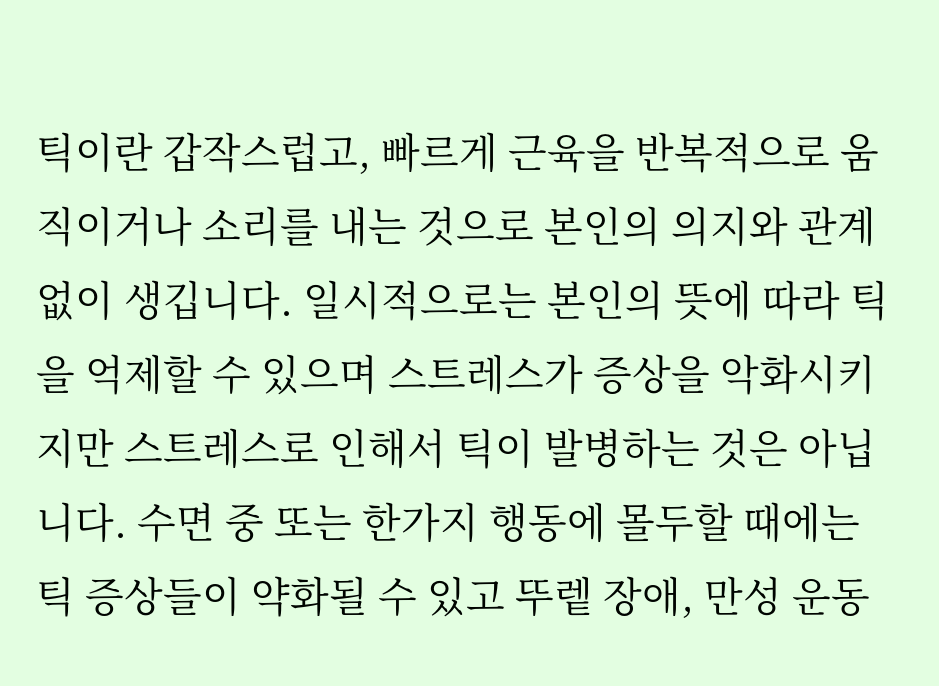틱이란 갑작스럽고, 빠르게 근육을 반복적으로 움직이거나 소리를 내는 것으로 본인의 의지와 관계없이 생깁니다. 일시적으로는 본인의 뜻에 따라 틱을 억제할 수 있으며 스트레스가 증상을 악화시키지만 스트레스로 인해서 틱이 발병하는 것은 아닙니다. 수면 중 또는 한가지 행동에 몰두할 때에는 틱 증상들이 약화될 수 있고 뚜렡 장애, 만성 운동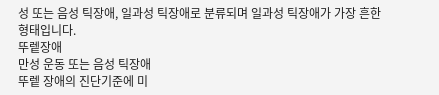성 또는 음성 틱장애, 일과성 틱장애로 분류되며 일과성 틱장애가 가장 흔한 형태입니다.
뚜렡장애
만성 운동 또는 음성 틱장애
뚜렡 장애의 진단기준에 미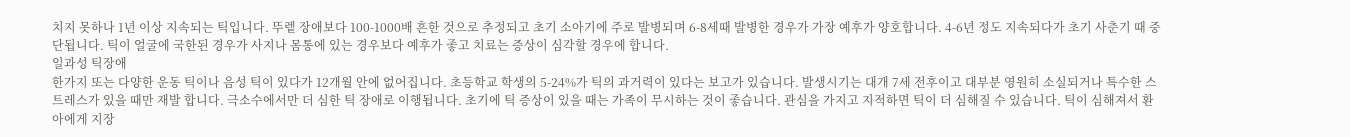치지 못하나 1년 이상 지속되는 틱입니다. 뚜렡 장애보다 100-1000배 흔한 것으로 추정되고 초기 소아기에 주로 발병되며 6-8세때 발병한 경우가 가장 예후가 양호합니다. 4-6년 정도 지속되다가 초기 사춘기 때 중단됩니다. 틱이 얼굴에 국한된 경우가 사지나 몸통에 있는 경우보다 예후가 좋고 치료는 증상이 심각할 경우에 합니다.
일과성 틱장애
한가지 또는 다양한 운동 틱이나 음성 틱이 있다가 12개월 안에 없어집니다. 초등학교 학생의 5-24%가 틱의 과거력이 있다는 보고가 있습니다. 발생시기는 대개 7세 전후이고 대부분 영원히 소실되거나 특수한 스트레스가 있을 때만 재발 합니다. 극소수에서만 더 심한 틱 장애로 이행됩니다. 초기에 틱 증상이 있을 때는 가족이 무시하는 것이 좋습니다. 관심을 가지고 지적하면 틱이 더 심해질 수 있습니다. 틱이 심해져서 환아에게 지장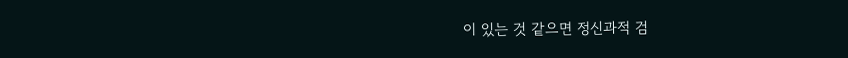이 있는 것 같으면 정신과적 검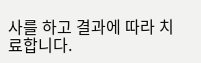사를 하고 결과에 따라 치료합니다.